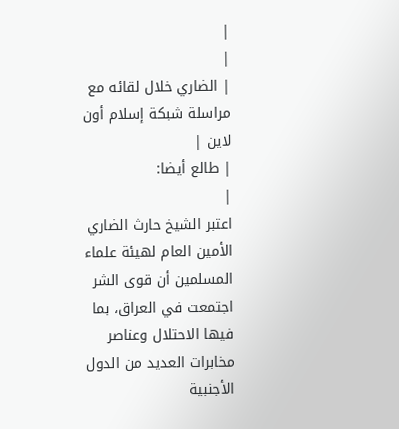|
|
| الضاري خلال لقائه مع مراسلة شبكة إسلام أون لاين |
| طالع أيضا:
|
اعتبر الشيخ حارث الضاري الأمين العام لهيئة علماء المسلمين أن قوى الشر اجتمعت في العراق، بما فيها الاحتلال وعناصر مخابرات العديد من الدول الأجنبية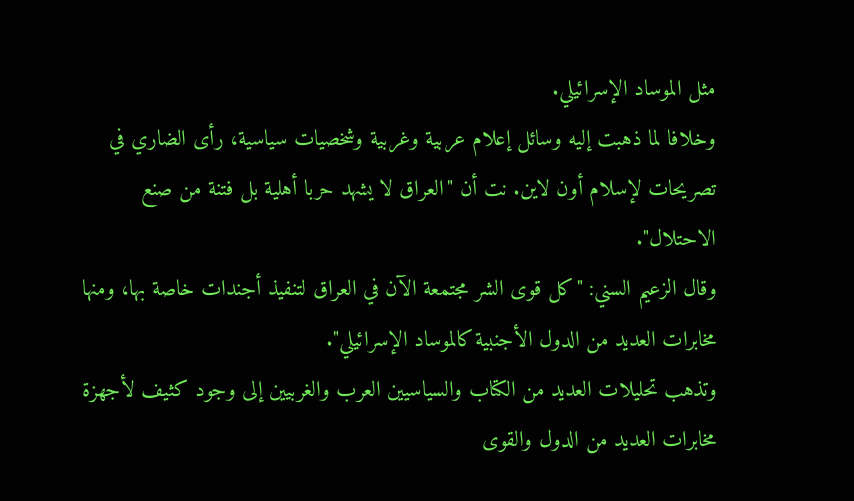مثل الموساد الإسرائيلي.
وخلافا لما ذهبت إليه وسائل إعلام عربية وغربية وشخصيات سياسية، رأى الضاري في تصريحات لإسلام أون لاين. نت أن "العراق لا يشهد حربا أهلية بل فتنة من صنع الاحتلال".
وقال الزعيم السني: "كل قوى الشر مجتمعة الآن في العراق لتنفيذ أجندات خاصة بها، ومنها مخابرات العديد من الدول الأجنبية كالموساد الإسرائيلي".
وتذهب تحليلات العديد من الكتاب والسياسيين العرب والغربيين إلى وجود كثيف لأجهزة مخابرات العديد من الدول والقوى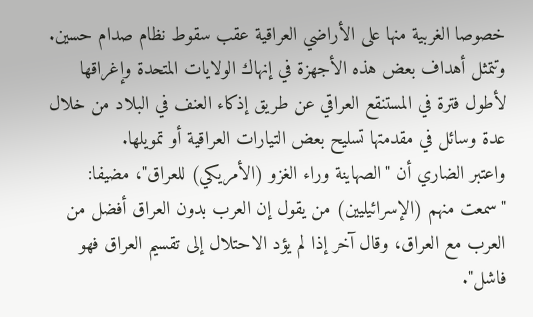خصوصا الغربية منها على الأراضي العراقية عقب سقوط نظام صدام حسين. وتتمثل أهداف بعض هذه الأجهزة في إنهاك الولايات المتحدة وإغراقها لأطول فترة في المستنقع العراقي عن طريق إذكاء العنف في البلاد من خلال عدة وسائل في مقدمتها تسليح بعض التيارات العراقية أو تمويلها.
واعتبر الضاري أن "الصهاينة وراء الغزو (الأمريكي) للعراق"، مضيفا: "سمعت منهم (الإسرائيليين) من يقول إن العرب بدون العراق أفضل من العرب مع العراق، وقال آخر إذا لم يؤد الاحتلال إلى تقسيم العراق فهو فاشل".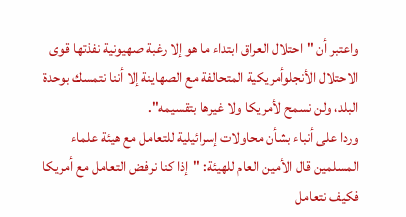واعتبر أن "احتلال العراق ابتداء ما هو إلا رغبة صهيونية نفذتها قوى الاحتلال الأنجلوأمريكية المتحالفة مع الصهاينة إلا أننا نتمسك بوحدة البلد، ولن نسمح لأمريكا ولا غيرها بتقسيمه".
وردا على أنباء بشأن محاولات إسرائيلية للتعامل مع هيئة علماء المسلمين قال الأمين العام للهيئة: "إذا كنا نرفض التعامل مع أمريكا فكيف نتعامل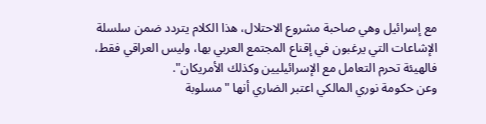مع إسرائيل وهي صاحبة مشروع الاحتلال، هذا الكلام يتردد ضمن سلسلة الإشاعات التي يرغبون في إقناع المجتمع العربي بها، وليس العراقي فقط، فالهيئة تحرم التعامل مع الإسرائيليين وكذلك الأمريكان".
وعن حكومة نوري المالكي اعتبر الضاري أنها "مسلوبة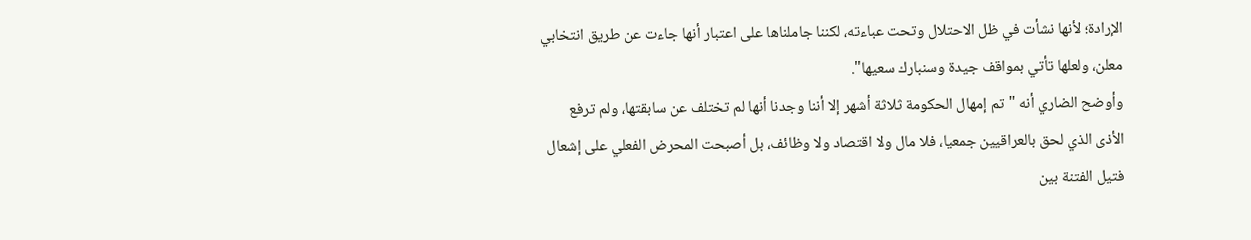الإرادة؛ لأنها نشأت في ظل الاحتلال وتحت عباءته، لكننا جاملناها على اعتبار أنها جاءت عن طريق انتخابي معلن، ولعلها تأتي بمواقف جيدة وسنبارك سعيها".
وأوضح الضاري أنه "تم إمهال الحكومة ثلاثة أشهر إلا أننا وجدنا أنها لم تختلف عن سابقتها، ولم ترفع الأذى الذي لحق بالعراقيين جمعيا، فلا مال ولا اقتصاد ولا وظائف، بل أصبحت المحرض الفعلي على إشعال فتيل الفتنة بين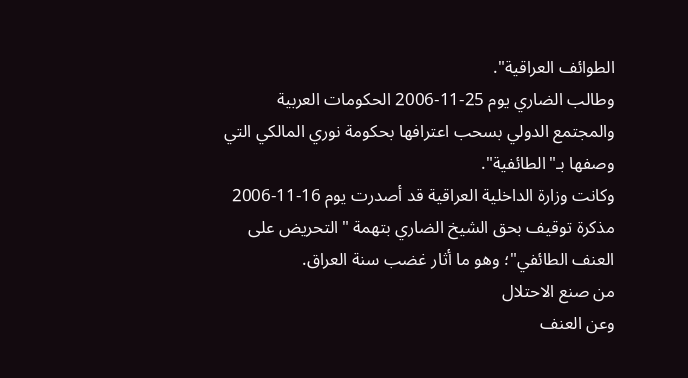الطوائف العراقية".
وطالب الضاري يوم 25-11-2006 الحكومات العربية والمجتمع الدولي بسحب اعترافها بحكومة نوري المالكي التي وصفها بـ"الطائفية".
وكانت وزارة الداخلية العراقية قد أصدرت يوم 16-11-2006 مذكرة توقيف بحق الشيخ الضاري بتهمة "التحريض على العنف الطائفي"؛ وهو ما أثار غضب سنة العراق.
من صنع الاحتلال
وعن العنف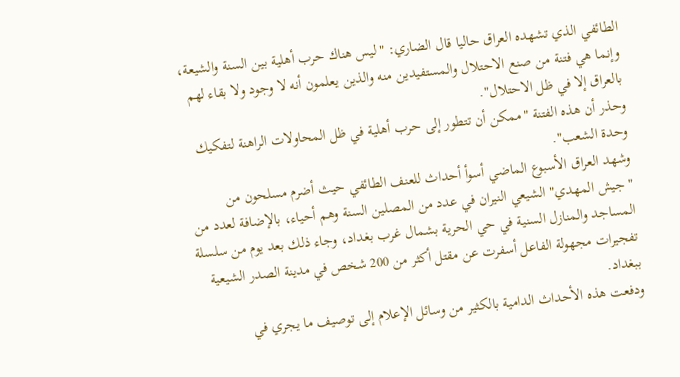الطائفي الذي تشهده العراق حاليا قال الضاري: "ليس هناك حرب أهلية بين السنة والشيعة، وإنما هي فتنة من صنع الاحتلال والمستفيدين منه والذين يعلمون أنه لا وجود ولا بقاء لهم بالعراق إلا في ظل الاحتلال".
وحذر أن هذه الفتنة "ممكن أن تتطور إلى حرب أهلية في ظل المحاولات الراهنة لتفكيك وحدة الشعب".
وشهد العراق الأسبوع الماضي أسوأ أحداث للعنف الطائفي حيث أضرم مسلحون من "جيش المهدي" الشيعي النيران في عدد من المصلين السنة وهم أحياء، بالإضافة لعدد من المساجد والمنازل السنية في حي الحرية بشمال غرب بغداد، وجاء ذلك بعد يوم من سلسلة تفجيرات مجهولة الفاعل أسفرت عن مقتل أكثر من 200 شخص في مدينة الصدر الشيعية ببغداد.
ودفعت هذه الأحداث الدامية بالكثير من وسائل الإعلام إلى توصيف ما يجري في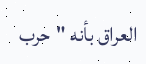العراق بأنه "حرب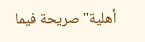أهلية" صريحة فيما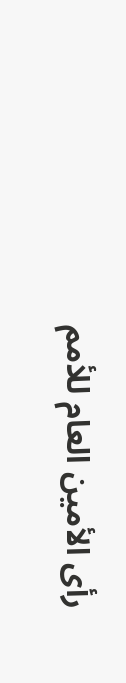رأى الأمين العام للأمم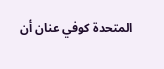المتحدة كوفي عنان أن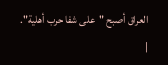العراق أصبح "على شفا حرب أهلية".
|